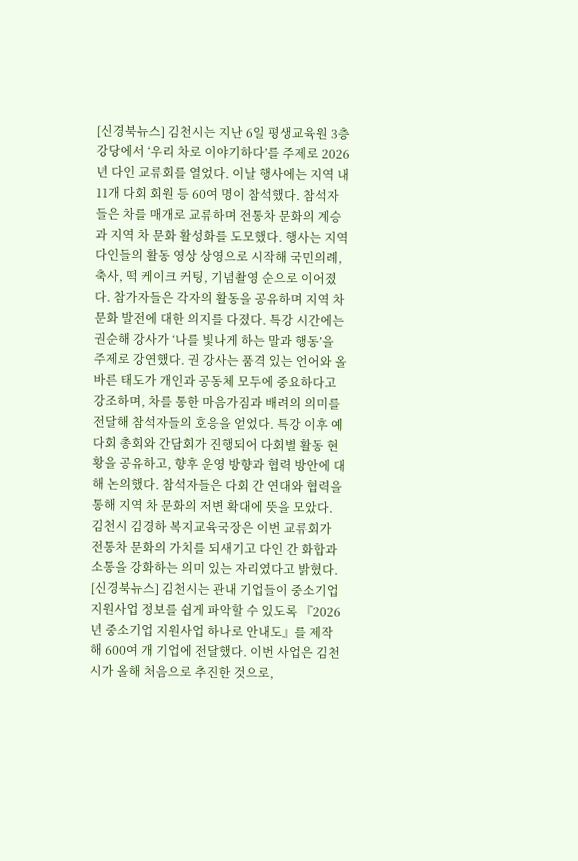[신경북뉴스] 김천시는 지난 6일 평생교육원 3층 강당에서 ‘우리 차로 이야기하다’를 주제로 2026년 다인 교류회를 열었다. 이날 행사에는 지역 내 11개 다회 회원 등 60여 명이 참석했다. 참석자들은 차를 매개로 교류하며 전통차 문화의 계승과 지역 차 문화 활성화를 도모했다. 행사는 지역 다인들의 활동 영상 상영으로 시작해 국민의례, 축사, 떡 케이크 커팅, 기념촬영 순으로 이어졌다. 참가자들은 각자의 활동을 공유하며 지역 차 문화 발전에 대한 의지를 다졌다. 특강 시간에는 권순해 강사가 ‘나를 빛나게 하는 말과 행동’을 주제로 강연했다. 권 강사는 품격 있는 언어와 올바른 태도가 개인과 공동체 모두에 중요하다고 강조하며, 차를 통한 마음가짐과 배려의 의미를 전달해 참석자들의 호응을 얻었다. 특강 이후 예다회 총회와 간담회가 진행되어 다회별 활동 현황을 공유하고, 향후 운영 방향과 협력 방안에 대해 논의했다. 참석자들은 다회 간 연대와 협력을 통해 지역 차 문화의 저변 확대에 뜻을 모았다. 김천시 김경하 복지교육국장은 이번 교류회가 전통차 문화의 가치를 되새기고 다인 간 화합과 소통을 강화하는 의미 있는 자리였다고 밝혔다.
[신경북뉴스] 김천시는 관내 기업들이 중소기업 지원사업 정보를 쉽게 파악할 수 있도록 『2026년 중소기업 지원사업 하나로 안내도』를 제작해 600여 개 기업에 전달했다. 이번 사업은 김천시가 올해 처음으로 추진한 것으로,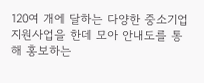120여 개에 달하는 다양한 중소기업 지원사업을 한데 모아 안내도를 통해 홍보하는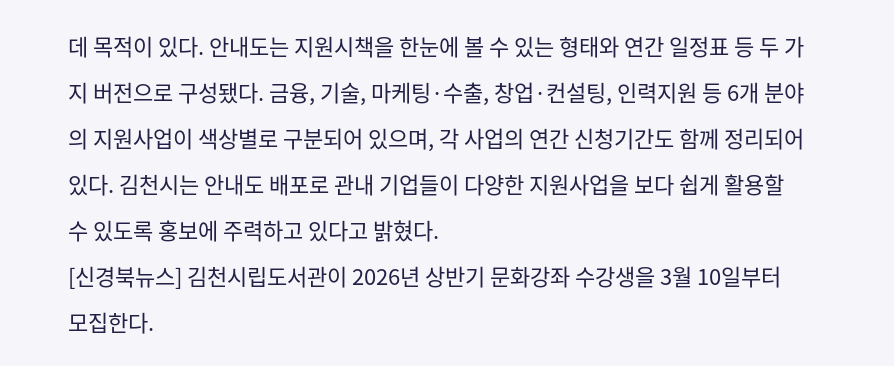데 목적이 있다. 안내도는 지원시책을 한눈에 볼 수 있는 형태와 연간 일정표 등 두 가지 버전으로 구성됐다. 금융, 기술, 마케팅·수출, 창업·컨설팅, 인력지원 등 6개 분야의 지원사업이 색상별로 구분되어 있으며, 각 사업의 연간 신청기간도 함께 정리되어 있다. 김천시는 안내도 배포로 관내 기업들이 다양한 지원사업을 보다 쉽게 활용할 수 있도록 홍보에 주력하고 있다고 밝혔다.
[신경북뉴스] 김천시립도서관이 2026년 상반기 문화강좌 수강생을 3월 10일부터 모집한다.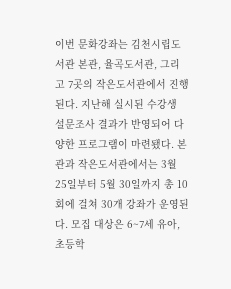이번 문화강좌는 김천시립도서관 본관, 율곡도서관, 그리고 7곳의 작은도서관에서 진행된다. 지난해 실시된 수강생 설문조사 결과가 반영되어 다양한 프로그램이 마련됐다. 본관과 작은도서관에서는 3월 25일부터 5월 30일까지 총 10회에 걸쳐 30개 강좌가 운영된다. 모집 대상은 6~7세 유아, 초등학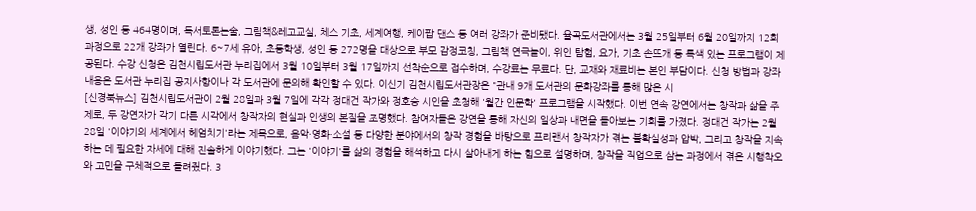생, 성인 등 464명이며, 독서토론논술, 그림책&레고교실, 체스 기초, 세계여행, 케이팝 댄스 등 여러 강좌가 준비됐다. 율곡도서관에서는 3월 25일부터 6월 20일까지 12회 과정으로 22개 강좌가 열린다. 6~7세 유아, 초등학생, 성인 등 272명을 대상으로 부모 감정코칭, 그림책 연극놀이, 위인 탐험, 요가, 기초 손뜨개 등 특색 있는 프로그램이 제공된다. 수강 신청은 김천시립도서관 누리집에서 3월 10일부터 3월 17일까지 선착순으로 접수하며, 수강료는 무료다. 단, 교재와 재료비는 본인 부담이다. 신청 방법과 강좌 내용은 도서관 누리집 공지사항이나 각 도서관에 문의해 확인할 수 있다. 이신기 김천시립도서관장은 "관내 9개 도서관의 문화강좌를 통해 많은 시
[신경북뉴스] 김천시립도서관이 2월 28일과 3월 7일에 각각 정대건 작가와 정호승 시인을 초청해 '월간 인문학' 프로그램을 시작했다. 이번 연속 강연에서는 창작과 삶을 주제로, 두 강연자가 각기 다른 시각에서 창작자의 현실과 인생의 본질을 조명했다. 참여자들은 강연을 통해 자신의 일상과 내면을 돌아보는 기회를 가졌다. 정대건 작가는 2월 28일 '이야기의 세계에서 헤엄치기'라는 제목으로, 음악·영화·소설 등 다양한 분야에서의 창작 경험을 바탕으로 프리랜서 창작자가 겪는 불확실성과 압박, 그리고 창작을 지속하는 데 필요한 자세에 대해 진솔하게 이야기했다. 그는 '이야기'를 삶의 경험을 해석하고 다시 살아내게 하는 힘으로 설명하며, 창작을 직업으로 삼는 과정에서 겪은 시행착오와 고민을 구체적으로 들려줬다. 3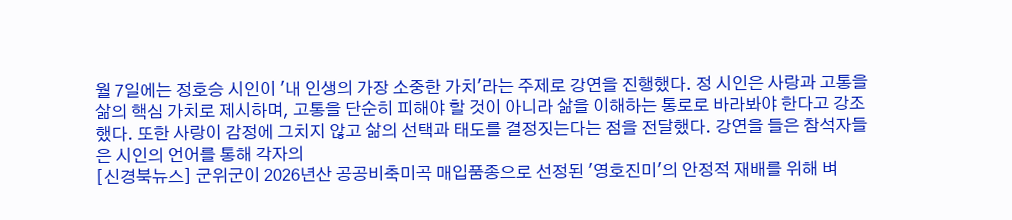월 7일에는 정호승 시인이 '내 인생의 가장 소중한 가치'라는 주제로 강연을 진행했다. 정 시인은 사랑과 고통을 삶의 핵심 가치로 제시하며, 고통을 단순히 피해야 할 것이 아니라 삶을 이해하는 통로로 바라봐야 한다고 강조했다. 또한 사랑이 감정에 그치지 않고 삶의 선택과 태도를 결정짓는다는 점을 전달했다. 강연을 들은 참석자들은 시인의 언어를 통해 각자의
[신경북뉴스] 군위군이 2026년산 공공비축미곡 매입품종으로 선정된 '영호진미'의 안정적 재배를 위해 벼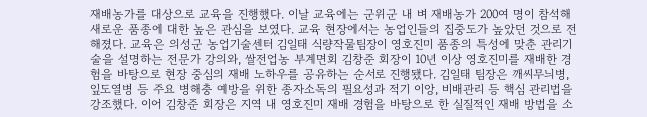재배농가를 대상으로 교육을 진행했다. 이날 교육에는 군위군 내 벼 재배농가 200여 명이 참석해 새로운 품종에 대한 높은 관심을 보였다. 교육 현장에서는 농업인들의 집중도가 높았던 것으로 전해졌다. 교육은 의성군 농업기술센터 김일태 식량작물팀장이 영호진미 품종의 특성에 맞춘 관리기술을 설명하는 전문가 강의와, 쌀전업농 부계면회 김창준 회장이 10년 이상 영호진미를 재배한 경험을 바탕으로 현장 중심의 재배 노하우를 공유하는 순서로 진행됐다. 김일태 팀장은 깨씨무늬병, 잎도열병 등 주요 병해충 예방을 위한 종자소독의 필요성과 적기 이앙, 비배관리 등 핵심 관리법을 강조했다. 이어 김창준 회장은 지역 내 영호진미 재배 경험을 바탕으로 한 실질적인 재배 방법을 소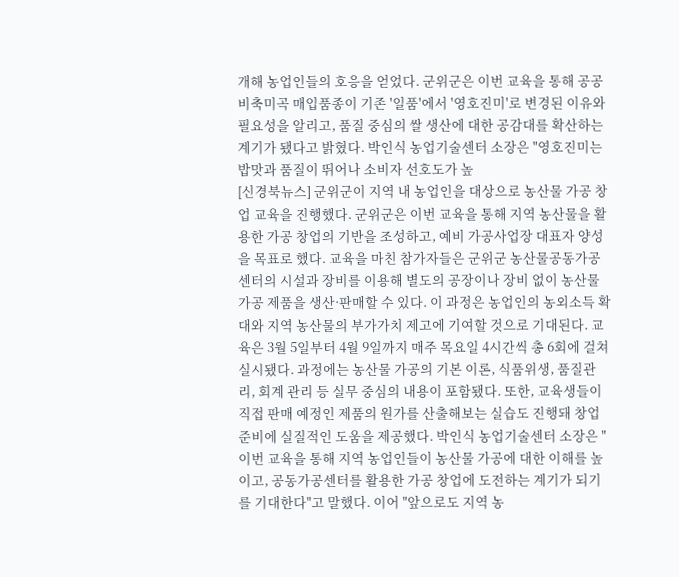개해 농업인들의 호응을 얻었다. 군위군은 이번 교육을 통해 공공비축미곡 매입품종이 기존 '일품'에서 '영호진미'로 변경된 이유와 필요성을 알리고, 품질 중심의 쌀 생산에 대한 공감대를 확산하는 계기가 됐다고 밝혔다. 박인식 농업기술센터 소장은 "영호진미는 밥맛과 품질이 뛰어나 소비자 선호도가 높
[신경북뉴스] 군위군이 지역 내 농업인을 대상으로 농산물 가공 창업 교육을 진행했다. 군위군은 이번 교육을 통해 지역 농산물을 활용한 가공 창업의 기반을 조성하고, 예비 가공사업장 대표자 양성을 목표로 했다. 교육을 마친 참가자들은 군위군 농산물공동가공센터의 시설과 장비를 이용해 별도의 공장이나 장비 없이 농산물 가공 제품을 생산·판매할 수 있다. 이 과정은 농업인의 농외소득 확대와 지역 농산물의 부가가치 제고에 기여할 것으로 기대된다. 교육은 3월 5일부터 4월 9일까지 매주 목요일 4시간씩 총 6회에 걸쳐 실시됐다. 과정에는 농산물 가공의 기본 이론, 식품위생, 품질관리, 회계 관리 등 실무 중심의 내용이 포함됐다. 또한, 교육생들이 직접 판매 예정인 제품의 원가를 산출해보는 실습도 진행돼 창업 준비에 실질적인 도움을 제공했다. 박인식 농업기술센터 소장은 "이번 교육을 통해 지역 농업인들이 농산물 가공에 대한 이해를 높이고, 공동가공센터를 활용한 가공 창업에 도전하는 계기가 되기를 기대한다"고 말했다. 이어 "앞으로도 지역 농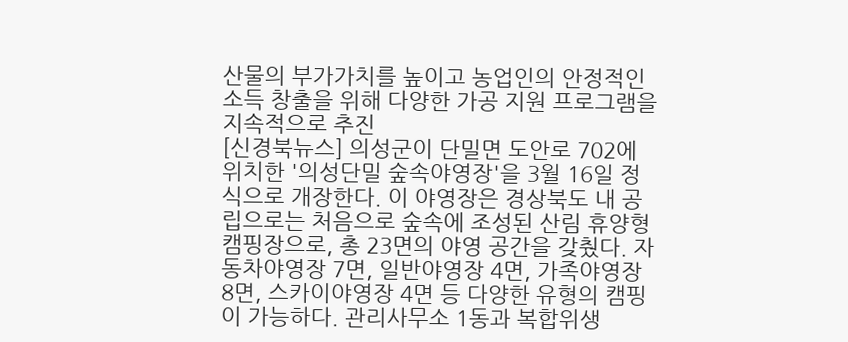산물의 부가가치를 높이고 농업인의 안정적인 소득 창출을 위해 다양한 가공 지원 프로그램을 지속적으로 추진
[신경북뉴스] 의성군이 단밀면 도안로 702에 위치한 '의성단밀 숲속야영장'을 3월 16일 정식으로 개장한다. 이 야영장은 경상북도 내 공립으로는 처음으로 숲속에 조성된 산림 휴양형 캠핑장으로, 총 23면의 야영 공간을 갖췄다. 자동차야영장 7면, 일반야영장 4면, 가족야영장 8면, 스카이야영장 4면 등 다양한 유형의 캠핑이 가능하다. 관리사무소 1동과 복합위생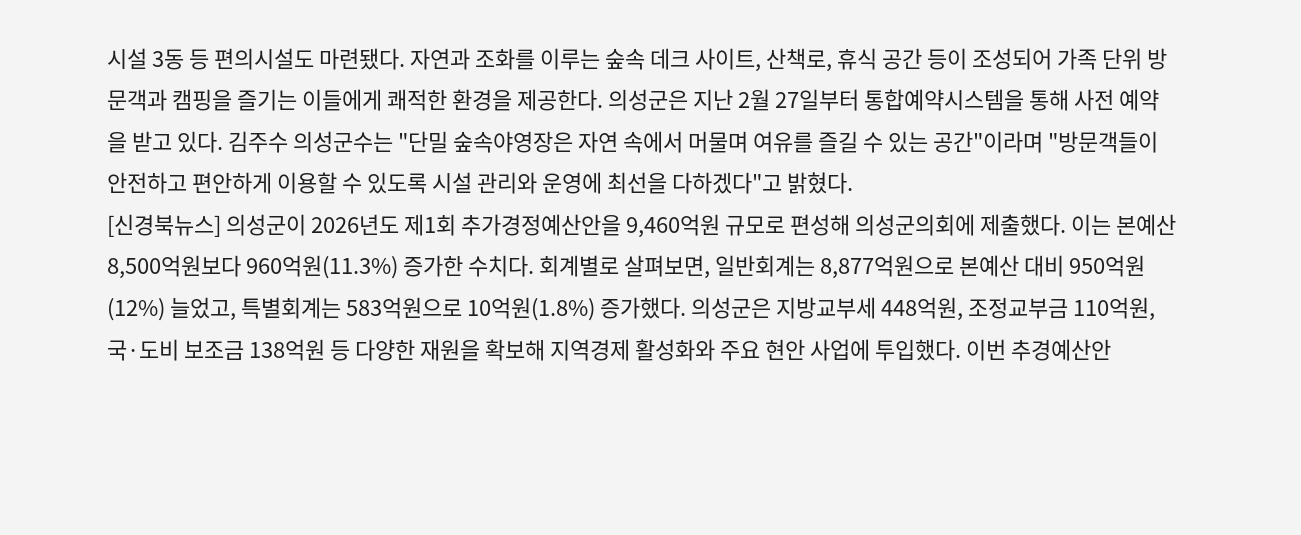시설 3동 등 편의시설도 마련됐다. 자연과 조화를 이루는 숲속 데크 사이트, 산책로, 휴식 공간 등이 조성되어 가족 단위 방문객과 캠핑을 즐기는 이들에게 쾌적한 환경을 제공한다. 의성군은 지난 2월 27일부터 통합예약시스템을 통해 사전 예약을 받고 있다. 김주수 의성군수는 "단밀 숲속야영장은 자연 속에서 머물며 여유를 즐길 수 있는 공간"이라며 "방문객들이 안전하고 편안하게 이용할 수 있도록 시설 관리와 운영에 최선을 다하겠다"고 밝혔다.
[신경북뉴스] 의성군이 2026년도 제1회 추가경정예산안을 9,460억원 규모로 편성해 의성군의회에 제출했다. 이는 본예산 8,500억원보다 960억원(11.3%) 증가한 수치다. 회계별로 살펴보면, 일반회계는 8,877억원으로 본예산 대비 950억원(12%) 늘었고, 특별회계는 583억원으로 10억원(1.8%) 증가했다. 의성군은 지방교부세 448억원, 조정교부금 110억원, 국·도비 보조금 138억원 등 다양한 재원을 확보해 지역경제 활성화와 주요 현안 사업에 투입했다. 이번 추경예산안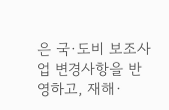은 국·도비 보조사업 변경사항을 반영하고, 재해·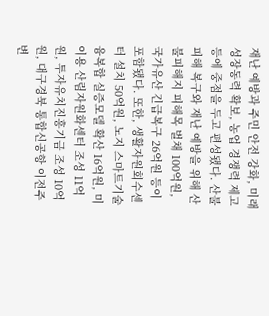재난 예방과 주민 안전 강화, 미래 성장동력 확보, 농업 경쟁력 제고 등에 중점을 두고 편성됐다. 산불피해 복구와 재난 예방을 위해 산불피해지 피해목 벌채 100억원, 국가유산 긴급복구 26억원 등이 포함됐다. 또한, 생활자원회수센터 설치 50억원, 노지 스마트기술 융복합 실증모델 확산 16억원, 미이용 산림자원화센터 조성 11억원, 투자유치진흥기금 조성 10억원, 대구경북 통합신공항 이전주변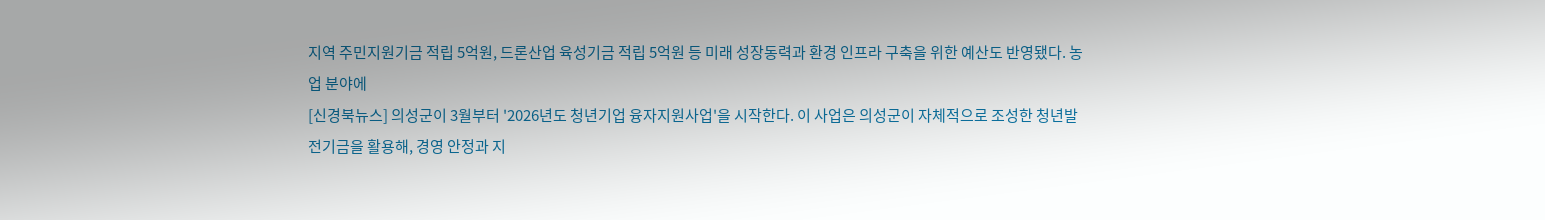지역 주민지원기금 적립 5억원, 드론산업 육성기금 적립 5억원 등 미래 성장동력과 환경 인프라 구축을 위한 예산도 반영됐다. 농업 분야에
[신경북뉴스] 의성군이 3월부터 '2026년도 청년기업 융자지원사업'을 시작한다. 이 사업은 의성군이 자체적으로 조성한 청년발전기금을 활용해, 경영 안정과 지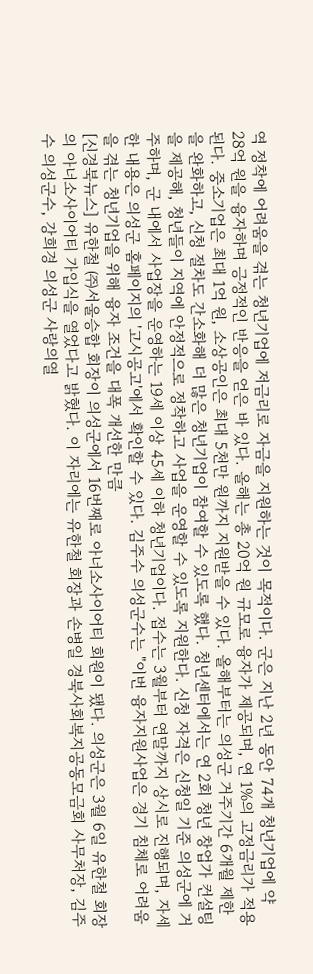역 정착에 어려움을 겪는 청년기업에 저금리로 자금을 지원하는 것이 목적이다. 군은 지난 2년 동안 74개 청년기업에 약 28억 원을 융자하며 긍정적인 반응을 얻은 바 있다. 올해는 총 20억 원 규모로 융자가 제공되며, 연 1%의 고정금리가 적용된다. 중소기업은 최대 1억 원, 소상공인은 최대 5천만 원까지 지원받을 수 있다. 올해부터는 의성군 거주기간 6개월 제한을 완화하고, 신청 절차도 간소화해 더 많은 청년기업이 참여할 수 있도록 했다. 청년센터에서는 연 2회 청년 창업가 컨설팅을 제공해, 청년들이 지역에 안정적으로 정착하고 사업을 운영할 수 있도록 지원한다. 신청 자격은 신청일 기준 의성군에 거주하며, 군 내에서 사업장을 운영하는 19세 이상 45세 이하 청년기업이다. 접수는 3월부터 연말까지 상시로 진행되며, 자세한 내용은 의성군 홈페이지의 '고시공고'에서 확인할 수 있다. 김주수 의성군수는 "이번 융자지원사업은 경기 침체로 어려움을 겪는 청년기업을 위해 융자 조건을 대폭 개선한 만큼
[신경북뉴스] 유한철 ㈜서울승합 회장이 의성군에서 16번째로 아너소사이어티 회원이 됐다. 의성군은 3월 6일 유한철 회장의 아너소사이어티 가입식을 열었다고 밝혔다. 이 자리에는 유한철 회장과 손병일 경북사회복지공동모금회 사무처장, 김주수 의성군수, 강희경 의성군 사랑의열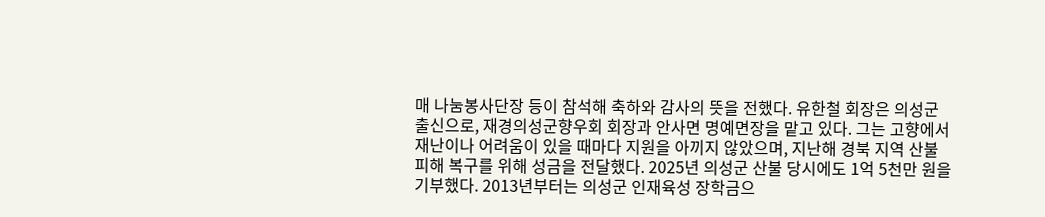매 나눔봉사단장 등이 참석해 축하와 감사의 뜻을 전했다. 유한철 회장은 의성군 출신으로, 재경의성군향우회 회장과 안사면 명예면장을 맡고 있다. 그는 고향에서 재난이나 어려움이 있을 때마다 지원을 아끼지 않았으며, 지난해 경북 지역 산불 피해 복구를 위해 성금을 전달했다. 2025년 의성군 산불 당시에도 1억 5천만 원을 기부했다. 2013년부터는 의성군 인재육성 장학금으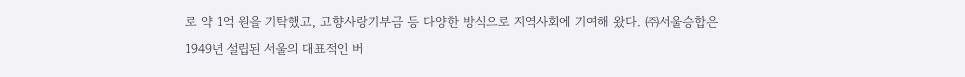로 약 1억 원을 기탁했고, 고향사랑기부금 등 다양한 방식으로 지역사회에 기여해 왔다. ㈜서울승합은 1949년 설립된 서울의 대표적인 버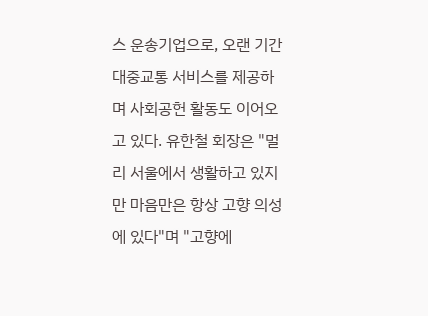스 운송기업으로, 오랜 기간 대중교통 서비스를 제공하며 사회공헌 활동도 이어오고 있다. 유한철 회장은 "멀리 서울에서 생활하고 있지만 마음만은 항상 고향 의성에 있다"며 "고향에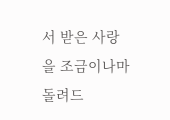서 받은 사랑을 조금이나마 돌려드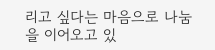리고 싶다는 마음으로 나눔을 이어오고 있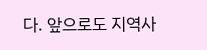다. 앞으로도 지역사